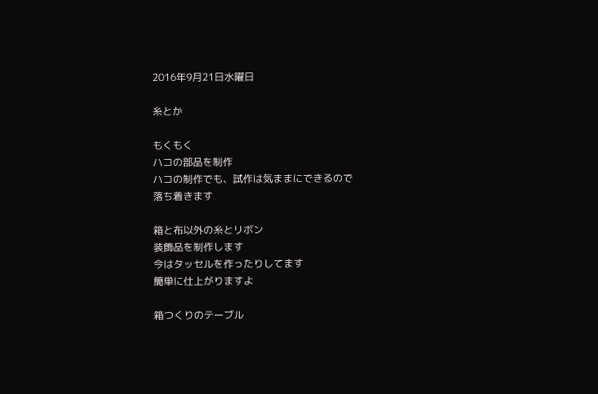2016年9月21日水曜日

糸とか

もくもく
ハコの部品を制作
ハコの制作でも、試作は気ままにできるので
落ち着きます

箱と布以外の糸とリボン
装飾品を制作します
今はタッセルを作ったりしてます
簡単に仕上がりますよ

箱つくりのテーブル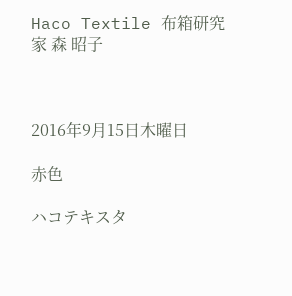Haco Textile 布箱研究家 森 昭子



2016年9月15日木曜日

赤色

ハコテキスタ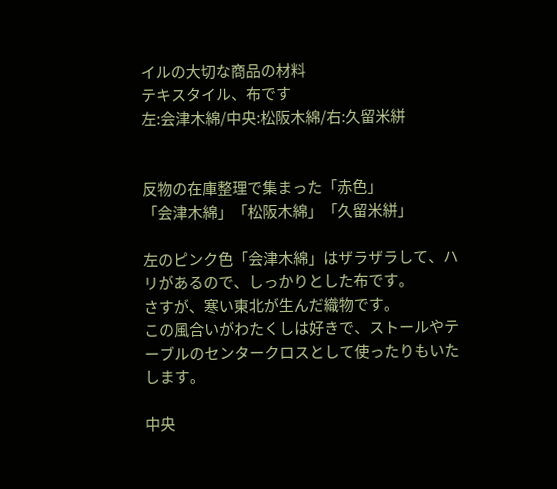イルの大切な商品の材料
テキスタイル、布です
左:会津木綿/中央:松阪木綿/右:久留米絣


反物の在庫整理で集まった「赤色」
「会津木綿」「松阪木綿」「久留米絣」

左のピンク色「会津木綿」はザラザラして、ハリがあるので、しっかりとした布です。
さすが、寒い東北が生んだ織物です。
この風合いがわたくしは好きで、ストールやテーブルのセンタークロスとして使ったりもいたします。

中央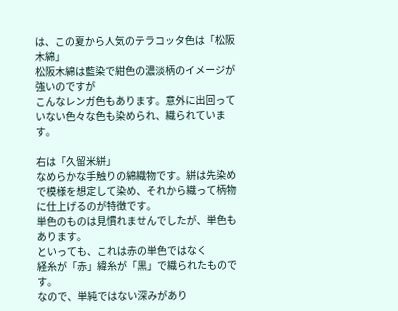は、この夏から人気のテラコッタ色は「松阪木綿」
松阪木綿は藍染で紺色の濃淡柄のイメージが強いのですが
こんなレンガ色もあります。意外に出回っていない色々な色も染められ、織られています。

右は「久留米絣」
なめらかな手触りの綿織物です。絣は先染めで模様を想定して染め、それから織って柄物に仕上げるのが特徴です。
単色のものは見慣れませんでしたが、単色もあります。
といっても、これは赤の単色ではなく
経糸が「赤」緯糸が「黒」で織られたものです。
なので、単純ではない深みがあり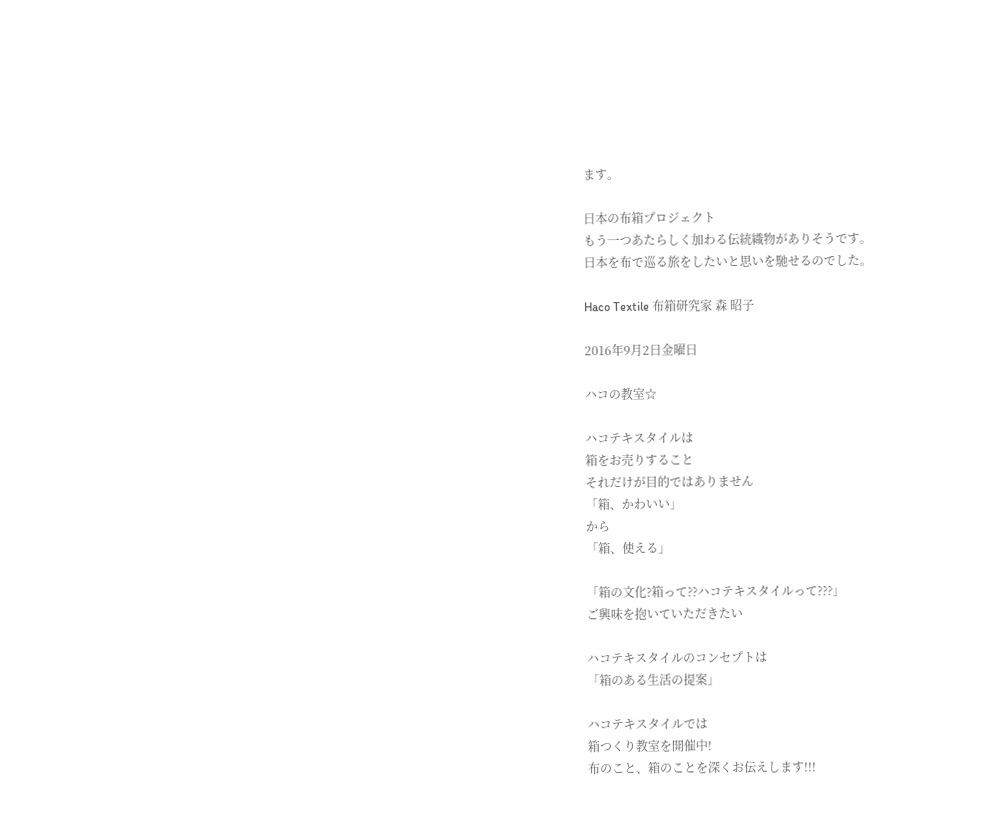ます。

日本の布箱プロジェクト
もう一つあたらしく加わる伝統織物がありそうです。
日本を布で巡る旅をしたいと思いを馳せるのでした。

Haco Textile 布箱研究家 森 昭子

2016年9月2日金曜日

ハコの教室☆

ハコテキスタイルは
箱をお売りすること
それだけが目的ではありません
「箱、かわいい」
から
「箱、使える」

「箱の文化?箱って??ハコテキスタイルって???」
ご興味を抱いていただきたい

ハコテキスタイルのコンセプトは
「箱のある生活の提案」

ハコテキスタイルでは
箱つくり教室を開催中!
布のこと、箱のことを深くお伝えします!!!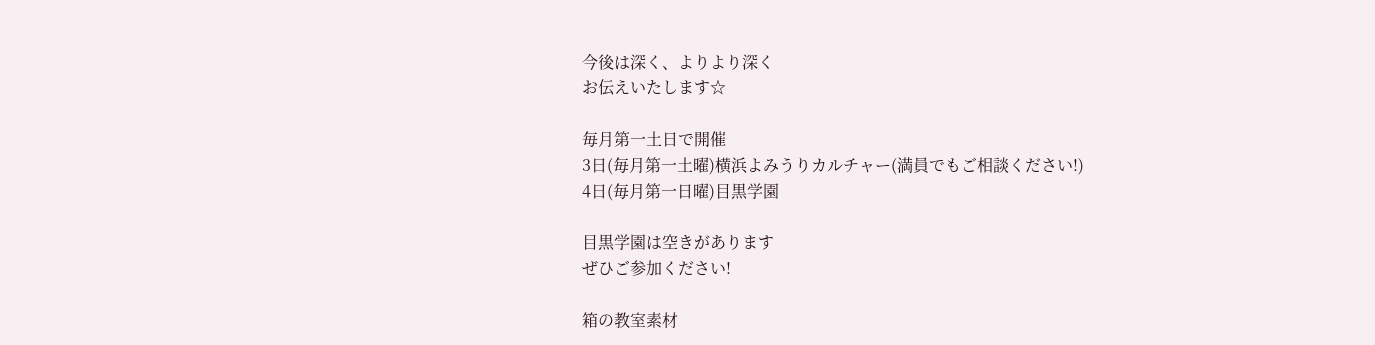今後は深く、よりより深く
お伝えいたします☆

毎月第一土日で開催
3日(毎月第一土曜)横浜よみうりカルチャー(満員でもご相談ください!)
4日(毎月第一日曜)目黒学園

目黒学園は空きがあります
ぜひご参加ください!

箱の教室素材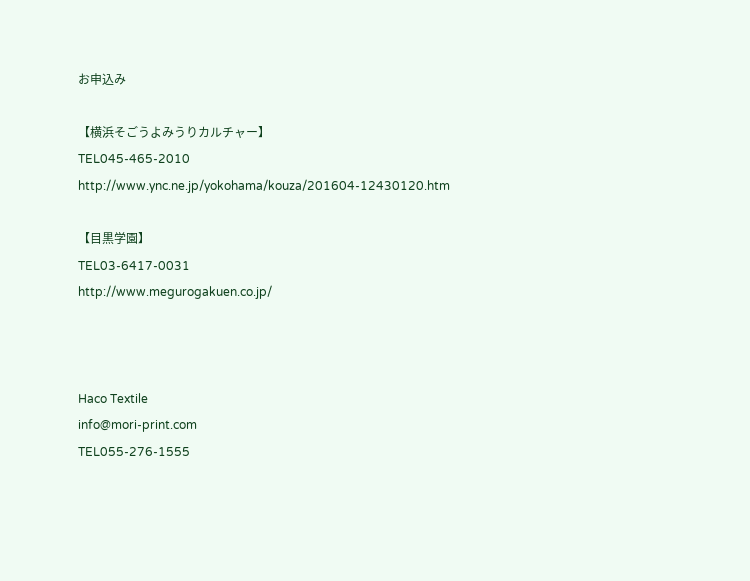お申込み

【横浜そごうよみうりカルチャー】
TEL045-465-2010
http://www.ync.ne.jp/yokohama/kouza/201604-12430120.htm

【目黒学園】
TEL03-6417-0031
http://www.megurogakuen.co.jp/



Haco Textile
info@mori-print.com
TEL055-276-1555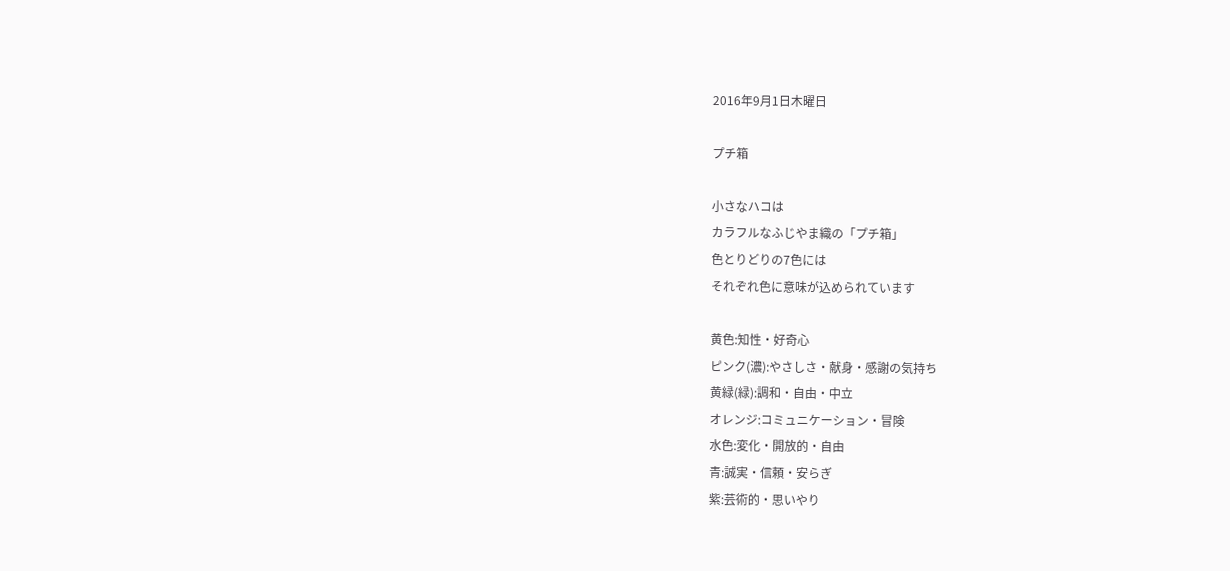2016年9月1日木曜日

プチ箱

小さなハコは
カラフルなふじやま織の「プチ箱」
色とりどりの7色には
それぞれ色に意味が込められています

黄色:知性・好奇心
ピンク(濃):やさしさ・献身・感謝の気持ち
黄緑(緑):調和・自由・中立
オレンジ:コミュニケーション・冒険
水色:変化・開放的・自由
青:誠実・信頼・安らぎ
紫:芸術的・思いやり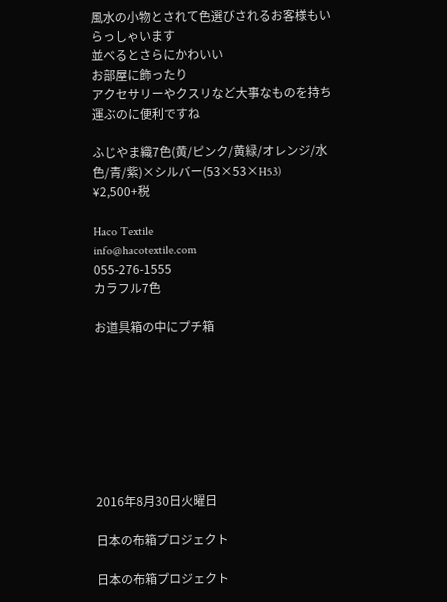風水の小物とされて色選びされるお客様もいらっしゃいます
並べるとさらにかわいい
お部屋に飾ったり
アクセサリーやクスリなど大事なものを持ち運ぶのに便利ですね

ふじやま織7色(黄/ピンク/黄緑/オレンジ/水色/青/紫)×シルバー(53×53×H53)
¥2,500+税

Haco Textile
info@hacotextile.com
055-276-1555
カラフル7色

お道具箱の中にプチ箱








2016年8月30日火曜日

日本の布箱プロジェクト

日本の布箱プロジェクト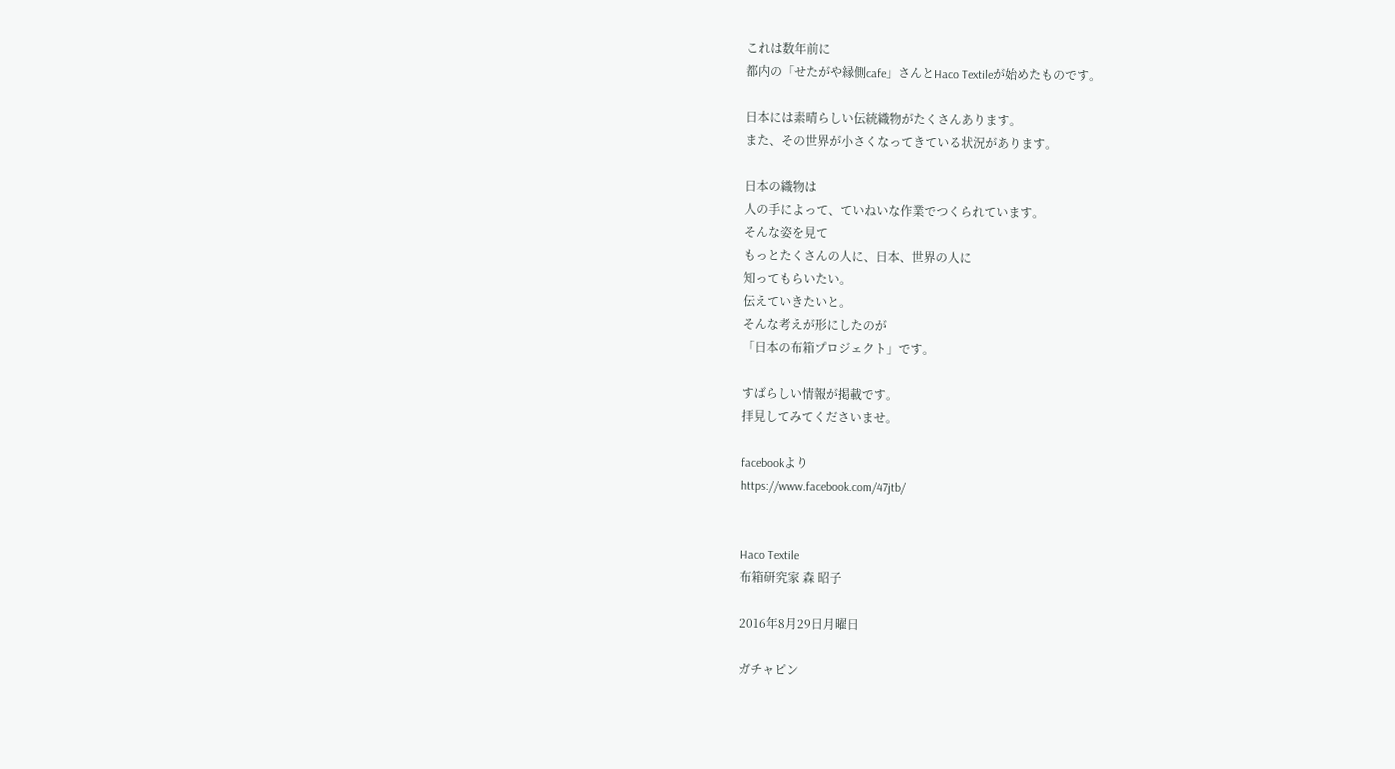これは数年前に
都内の「せたがや縁側cafe」さんとHaco Textileが始めたものです。

日本には素晴らしい伝統織物がたくさんあります。
また、その世界が小さくなってきている状況があります。

日本の織物は
人の手によって、ていねいな作業でつくられています。
そんな姿を見て
もっとたくさんの人に、日本、世界の人に
知ってもらいたい。
伝えていきたいと。
そんな考えが形にしたのが
「日本の布箱プロジェクト」です。

すばらしい情報が掲載です。
拝見してみてくださいませ。

facebookより
https://www.facebook.com/47jtb/


Haco Textile
布箱研究家 森 昭子

2016年8月29日月曜日

ガチャピン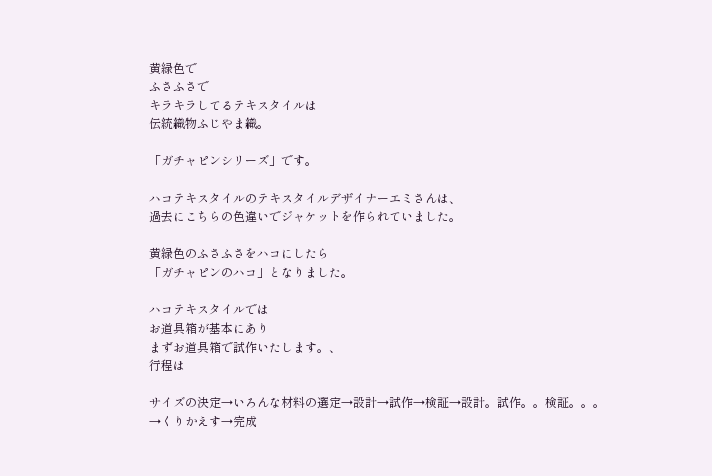黄緑色で
ふさふさで
キラキラしてるテキスタイルは
伝統織物ふじやま織。

「ガチャピンシリーズ」です。

ハコテキスタイルのテキスタイルデザイナーエミさんは、
過去にこちらの色違いでジャケットを作られていました。

黄緑色のふさふさをハコにしたら
「ガチャピンのハコ」となりました。

ハコテキスタイルでは
お道具箱が基本にあり
まずお道具箱で試作いたします。、
行程は

サイズの決定→いろんな材料の選定→設計→試作→検証→設計。試作。。検証。。。
→くりかえす→完成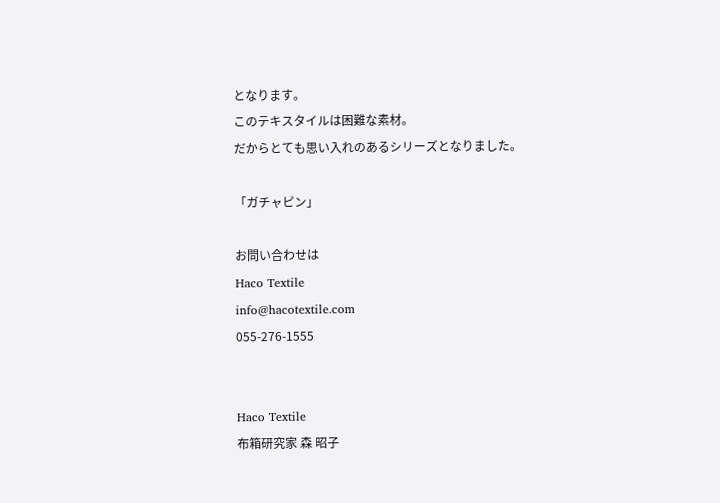となります。
このテキスタイルは困難な素材。
だからとても思い入れのあるシリーズとなりました。

「ガチャピン」

お問い合わせは
Haco Textile
info@hacotextile.com
055-276-1555


Haco Textile
布箱研究家 森 昭子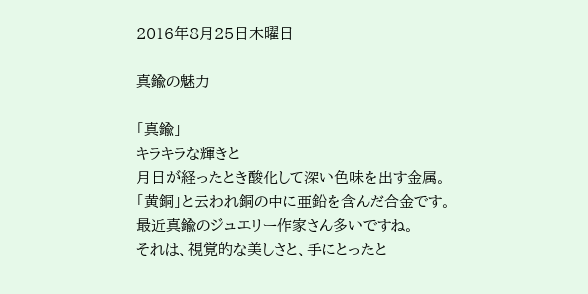2016年8月25日木曜日

真鍮の魅力

「真鍮」
キラキラな輝きと
月日が経ったとき酸化して深い色味を出す金属。
「黄銅」と云われ銅の中に亜鉛を含んだ合金です。
最近真鍮のジュエリー作家さん多いですね。
それは、視覚的な美しさと、手にとったと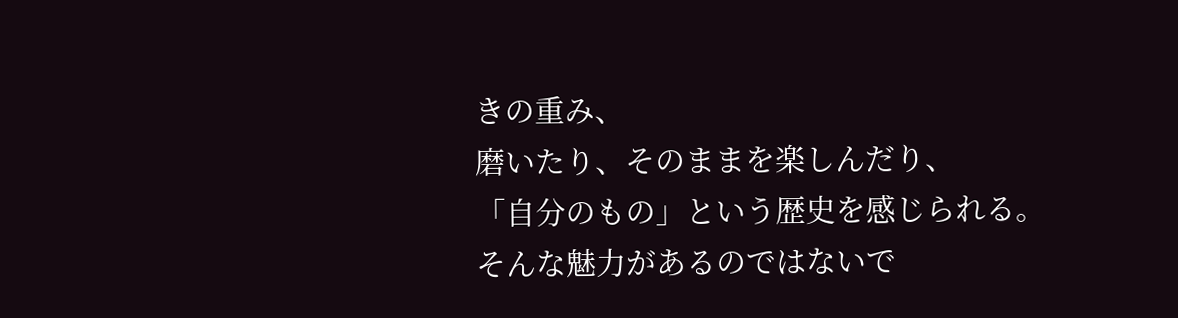きの重み、
磨いたり、そのままを楽しんだり、
「自分のもの」という歴史を感じられる。
そんな魅力があるのではないで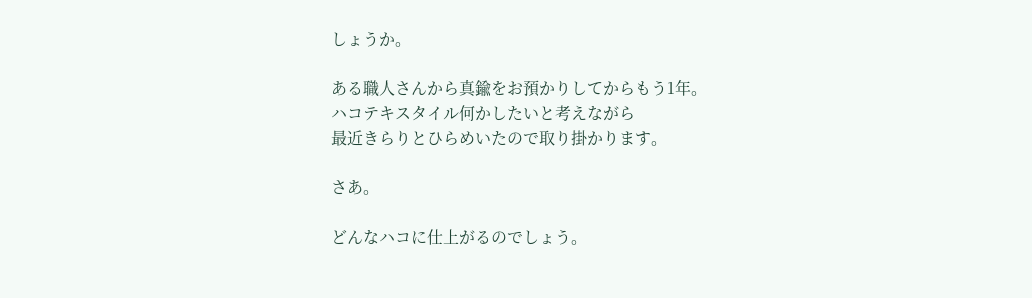しょうか。

ある職人さんから真鍮をお預かりしてからもう1年。
ハコテキスタイル何かしたいと考えながら
最近きらりとひらめいたので取り掛かります。

さあ。

どんなハコに仕上がるのでしょう。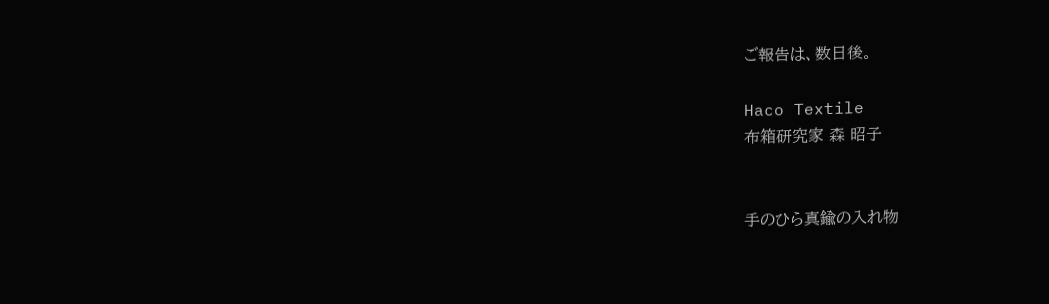ご報告は、数日後。

Haco Textile
布箱研究家 森 昭子


手のひら真鍮の入れ物